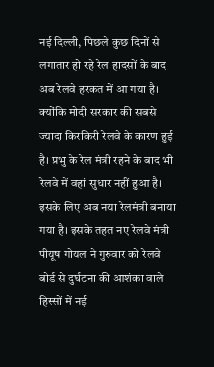नई दिल्ली, पिछले कुछ दिनों से लगातार हो रहे रेल हादसों के बाद अब रेलवे हरकत में आ गया है। क्योंकि मोदी सरकार की सबसे ज्यादा किरकिरी रेलवे के कारण हुई है। प्रभु के रेल मंत्री रहने के बाद भी रेलवे में वहां सुधार नहीं हुआ है। इसके लिए अब नया रेलमंत्री बनाया गया है। इसके तहत नए रेलवे मंत्री पीयूष गोयल ने गुरुवार को रेलवे बोर्ड से दुर्घटना की आशंका वाले हिस्सों में नई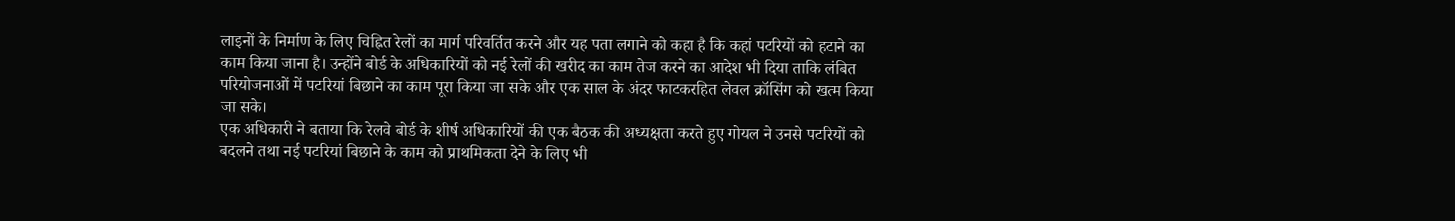लाइनों के निर्माण के लिए चिह्नित रेलों का मार्ग परिवर्तित करने और यह पता लगाने को कहा है कि कहां पटरियों को हटाने का काम किया जाना है। उन्होंने बोर्ड के अधिकारियों को नई रेलों की खरीद का काम तेज करने का आदेश भी दिया ताकि लंबित परियोजनाओं में पटरियां बिछाने का काम पूरा किया जा सके और एक साल के अंदर फाटकरहित लेवल क्रॉसिंग को खत्म किया जा सके।
एक अधिकारी ने बताया कि रेलवे बोर्ड के शीर्ष अधिकारियों की एक बैठक की अध्यक्षता करते हुए गोयल ने उनसे पटरियों को बदलने तथा नई पटरियां बिछाने के काम को प्राथमिकता देने के लिए भी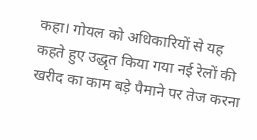कहा। गोयल को अधिकारियों से यह कहते हुए उद्धृत किया गया नई रेलों की खरीद का काम बड़े पैमाने पर तेज करना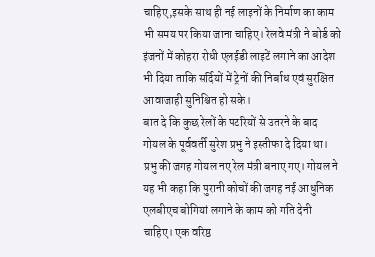चाहिए,इसके साथ ही नई लाइनों के निर्माण का काम भी समय पर किया जाना चाहिए। रेलवे मंत्री ने बोर्ड को इंजनों में कोहरा रोधी एलईडी लाइटें लगाने का आदेश भी दिया ताकि सर्दियों में ट्रेनों की निर्बाध एवं सुरक्षित आवाजाही सुनिश्चित हो सके।
बात दे कि कुछ रेलों के पटरियों से उतरने के बाद गोयल के पूर्ववर्ती सुरेश प्रभु ने इस्तीफा दे दिया था। प्रभु की जगह गोयल नए रेल मंत्री बनाए गए। गोयल ने यह भी कहा कि पुरानी कोचों की जगह नई आधुनिक एलबीएच बोगियां लगाने के काम को गति देनी चाहिए। एक वरिष्ठ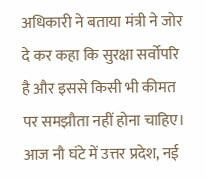अधिकारी ने बताया मंत्री ने जोर दे कर कहा कि सुरक्षा सर्वोपरि है और इससे किसी भी कीमत पर समझौता नहीं होना चाहिए। आज नौ घंटे में उत्तर प्रदेश, नई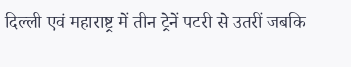दिल्ली एवं महाराष्ट्र में तीन ट्रेनें पटरी से उतरीं जबकि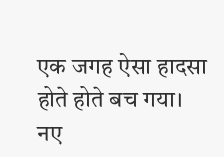एक जगह ऐसा हादसा होते होते बच गया।
नए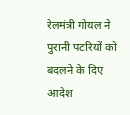रेलमंत्री गोयल ने पुरानी पटरियों को बदलने के दिए आदेश